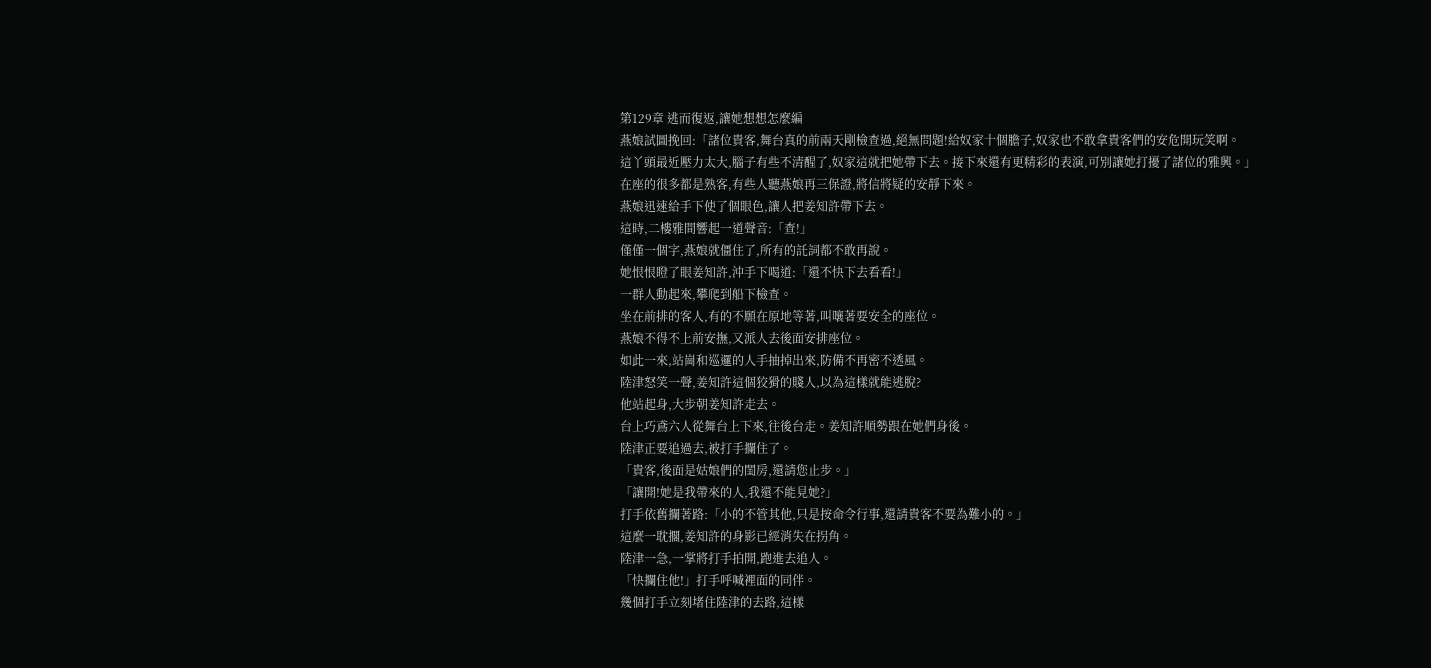第129章 逃而復返,讓她想想怎麼編
燕娘試圖挽回:「諸位貴客,舞台真的前兩天剛檢查過,絕無問題!給奴家十個膽子,奴家也不敢拿貴客們的安危開玩笑啊。
這丫頭最近壓力太大,腦子有些不清醒了,奴家這就把她帶下去。接下來還有更精彩的表演,可別讓她打擾了諸位的雅興。」
在座的很多都是熟客,有些人聽燕娘再三保證,將信將疑的安靜下來。
燕娘迅速給手下使了個眼色,讓人把姜知許帶下去。
這時,二樓雅間響起一道聲音:「查!」
僅僅一個字,燕娘就僵住了,所有的託詞都不敢再說。
她恨恨瞪了眼姜知許,沖手下喝道:「還不快下去看看!」
一群人動起來,攀爬到船下檢查。
坐在前排的客人,有的不願在原地等著,叫嚷著要安全的座位。
燕娘不得不上前安撫,又派人去後面安排座位。
如此一來,站崗和巡邏的人手抽掉出來,防備不再密不透風。
陸津怒笑一聲,姜知許這個狡猾的賤人,以為這樣就能逃脫?
他站起身,大步朝姜知許走去。
台上巧鳶六人從舞台上下來,往後台走。姜知許順勢跟在她們身後。
陸津正要追過去,被打手攔住了。
「貴客,後面是姑娘們的閨房,還請您止步。」
「讓開!她是我帶來的人,我還不能見她?」
打手依舊攔著路:「小的不管其他,只是按命令行事,還請貴客不要為難小的。」
這麼一耽擱,姜知許的身影已經消失在拐角。
陸津一急,一掌將打手拍開,跑進去追人。
「快攔住他!」打手呼喊裡面的同伴。
幾個打手立刻堵住陸津的去路,這樣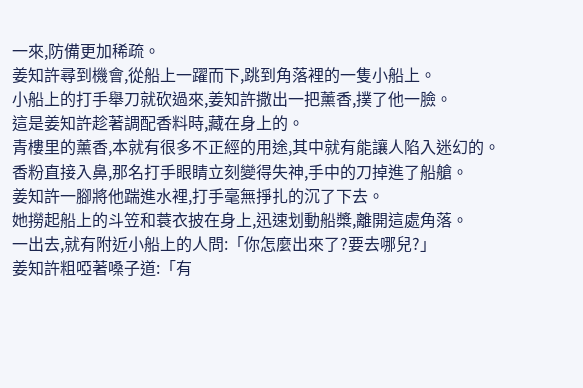一來,防備更加稀疏。
姜知許尋到機會,從船上一躍而下,跳到角落裡的一隻小船上。
小船上的打手舉刀就砍過來,姜知許撒出一把薰香,撲了他一臉。
這是姜知許趁著調配香料時,藏在身上的。
青樓里的薰香,本就有很多不正經的用途,其中就有能讓人陷入迷幻的。
香粉直接入鼻,那名打手眼睛立刻變得失神,手中的刀掉進了船艙。
姜知許一腳將他踹進水裡,打手毫無掙扎的沉了下去。
她撈起船上的斗笠和蓑衣披在身上,迅速划動船槳,離開這處角落。
一出去,就有附近小船上的人問:「你怎麼出來了?要去哪兒?」
姜知許粗啞著嗓子道:「有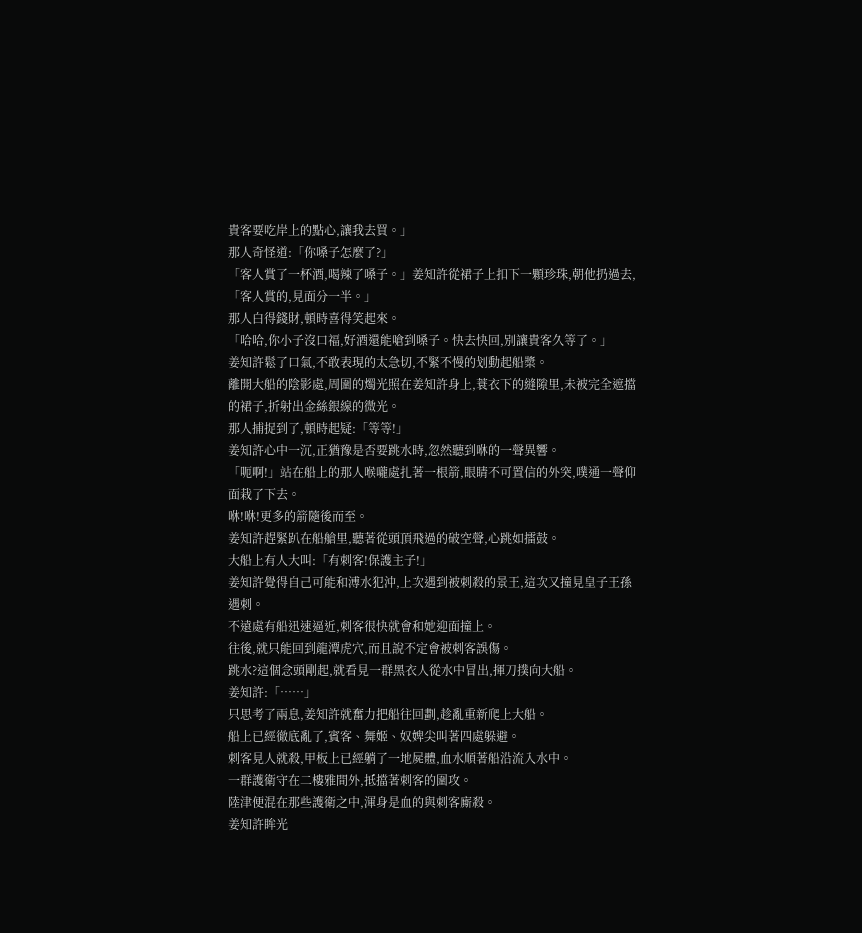貴客要吃岸上的點心,讓我去買。」
那人奇怪道:「你嗓子怎麼了?」
「客人賞了一杯酒,喝辣了嗓子。」姜知許從裙子上扣下一顆珍珠,朝他扔過去,「客人賞的,見面分一半。」
那人白得錢財,頓時喜得笑起來。
「哈哈,你小子沒口福,好酒還能嗆到嗓子。快去快回,別讓貴客久等了。」
姜知許鬆了口氣,不敢表現的太急切,不緊不慢的划動起船槳。
離開大船的陰影處,周圍的燭光照在姜知許身上,蓑衣下的縫隙里,未被完全遮擋的裙子,折射出金絲銀線的微光。
那人捕捉到了,頓時起疑:「等等!」
姜知許心中一沉,正猶豫是否要跳水時,忽然聽到咻的一聲異響。
「呃啊!」站在船上的那人喉嚨處扎著一根箭,眼睛不可置信的外突,噗通一聲仰面栽了下去。
咻!咻!更多的箭隨後而至。
姜知許趕緊趴在船艙里,聽著從頭頂飛過的破空聲,心跳如擂鼓。
大船上有人大叫:「有刺客!保護主子!」
姜知許覺得自己可能和溥水犯沖,上次遇到被刺殺的景王,這次又撞見皇子王孫遇刺。
不遠處有船迅速逼近,刺客很快就會和她迎面撞上。
往後,就只能回到龍潭虎穴,而且說不定會被刺客誤傷。
跳水?這個念頭剛起,就看見一群黑衣人從水中冒出,揮刀撲向大船。
姜知許:「……」
只思考了兩息,姜知許就奮力把船往回劃,趁亂重新爬上大船。
船上已經徹底亂了,賓客、舞姬、奴婢尖叫著四處躲避。
刺客見人就殺,甲板上已經躺了一地屍體,血水順著船沿流入水中。
一群護衛守在二樓雅間外,抵擋著刺客的圍攻。
陸津便混在那些護衛之中,渾身是血的與刺客廝殺。
姜知許眸光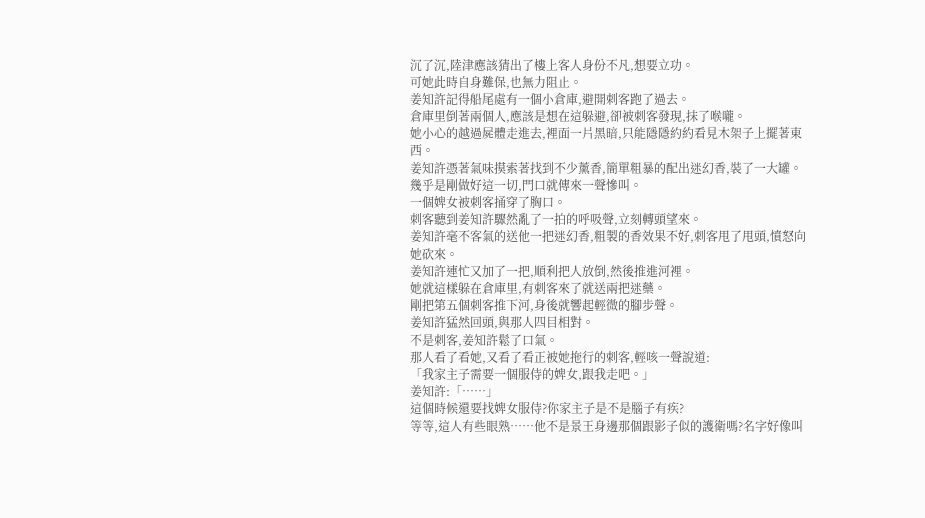沉了沉,陸津應該猜出了樓上客人身份不凡,想要立功。
可她此時自身難保,也無力阻止。
姜知許記得船尾處有一個小倉庫,避開刺客跑了過去。
倉庫里倒著兩個人,應該是想在這躲避,卻被刺客發現,抹了喉嚨。
她小心的越過屍體走進去,裡面一片黑暗,只能隱隱約約看見木架子上擺著東西。
姜知許憑著氣味摸索著找到不少薰香,簡單粗暴的配出迷幻香,裝了一大罐。
幾乎是剛做好這一切,門口就傳來一聲慘叫。
一個婢女被刺客捅穿了胸口。
刺客聽到姜知許驟然亂了一拍的呼吸聲,立刻轉頭望來。
姜知許毫不客氣的送他一把迷幻香,粗製的香效果不好,刺客甩了甩頭,憤怒向她砍來。
姜知許連忙又加了一把,順利把人放倒,然後推進河裡。
她就這樣躲在倉庫里,有刺客來了就送兩把迷藥。
剛把第五個刺客推下河,身後就響起輕微的腳步聲。
姜知許猛然回頭,與那人四目相對。
不是刺客,姜知許鬆了口氣。
那人看了看她,又看了看正被她拖行的刺客,輕咳一聲說道:
「我家主子需要一個服侍的婢女,跟我走吧。」
姜知許:「……」
這個時候還要找婢女服侍?你家主子是不是腦子有疾?
等等,這人有些眼熟……他不是景王身邊那個跟影子似的護衛嗎?名字好像叫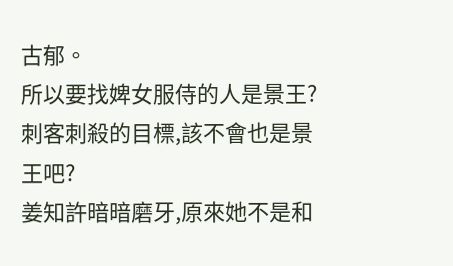古郁。
所以要找婢女服侍的人是景王?刺客刺殺的目標,該不會也是景王吧?
姜知許暗暗磨牙,原來她不是和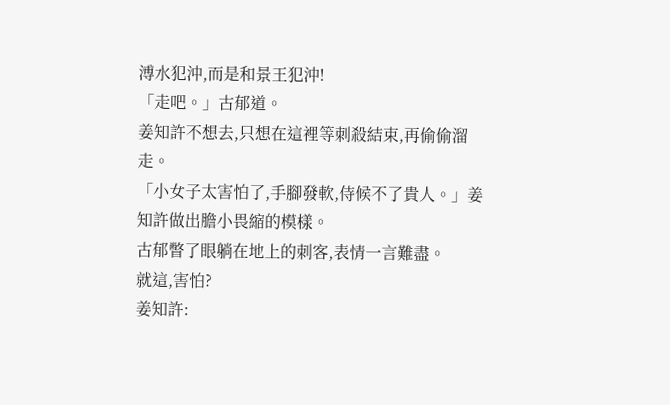溥水犯沖,而是和景王犯沖!
「走吧。」古郁道。
姜知許不想去,只想在這裡等刺殺結束,再偷偷溜走。
「小女子太害怕了,手腳發軟,侍候不了貴人。」姜知許做出膽小畏縮的模樣。
古郁瞥了眼躺在地上的刺客,表情一言難盡。
就這,害怕?
姜知許: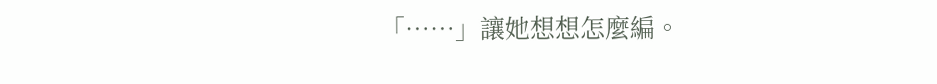「……」讓她想想怎麼編。